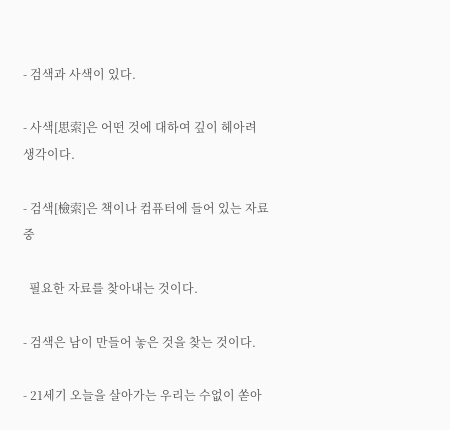- 검색과 사색이 있다.

- 사색[思索]은 어떤 것에 대하여 깊이 헤아려 생각이다.

- 검색[檢索]은 책이나 컴퓨터에 들어 있는 자료 중

  필요한 자료를 찾아내는 것이다.

- 검색은 남이 만들어 놓은 것을 찾는 것이다.

- 21세기 오늘을 살아가는 우리는 수없이 쏟아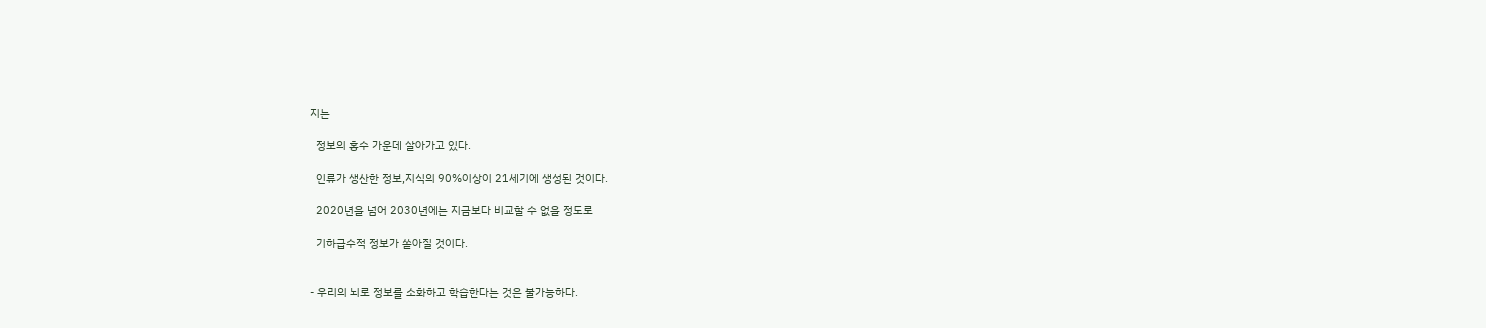지는

  정보의 홍수 가운데 살아가고 있다.

  인류가 생산한 정보,지식의 90%이상이 21세기에 생성된 것이다.

  2020년을 넘어 2030년에는 지금보다 비교할 수 없을 정도로

  기하급수적 정보가 쏟아질 것이다.


- 우리의 뇌로 정보를 소화하고 학습한다는 것은 불가능하다.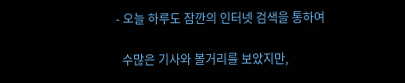- 오늘 하루도 잠깐의 인터넷 검색을 통하여

  수많은 기사와 볼거리를 보았지만,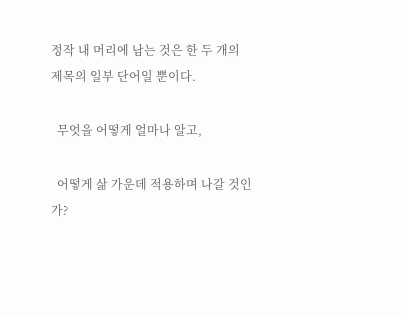정작 내 머리에 남는 것은 한 두 개의 제목의 일부 단어일 뿐이다.

  무엇을 어떻게 얼마나 알고,

  어떻게 삶 가운데 적용하며 나갈 것인가?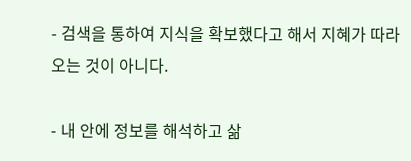- 검색을 통하여 지식을 확보했다고 해서 지혜가 따라 오는 것이 아니다.

- 내 안에 정보를 해석하고 삶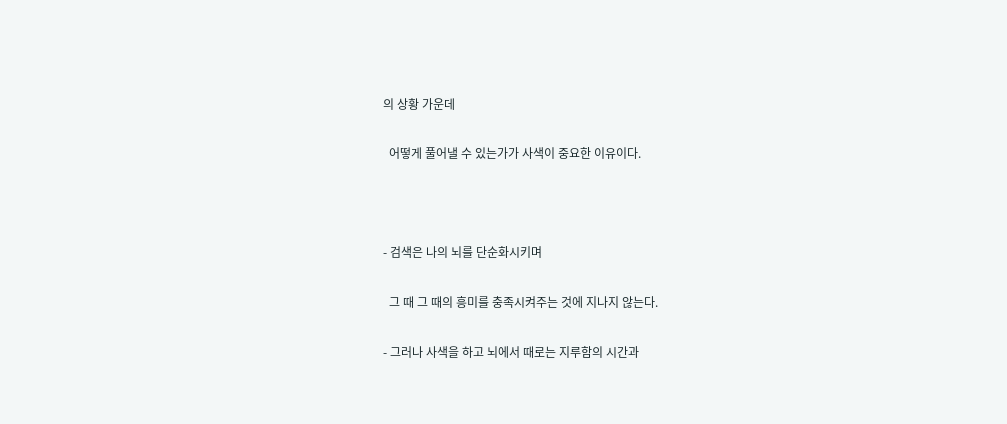의 상황 가운데

  어떻게 풀어낼 수 있는가가 사색이 중요한 이유이다.



- 검색은 나의 뇌를 단순화시키며

  그 때 그 때의 흥미를 충족시켜주는 것에 지나지 않는다.

- 그러나 사색을 하고 뇌에서 때로는 지루함의 시간과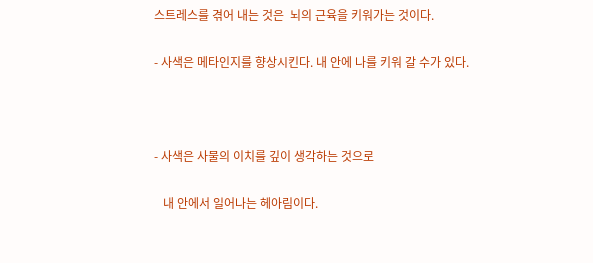스트레스를 겪어 내는 것은  뇌의 근육을 키워가는 것이다.

- 사색은 메타인지를 향상시킨다. 내 안에 나를 키워 갈 수가 있다.



- 사색은 사물의 이치를 깊이 생각하는 것으로

   내 안에서 일어나는 헤아림이다.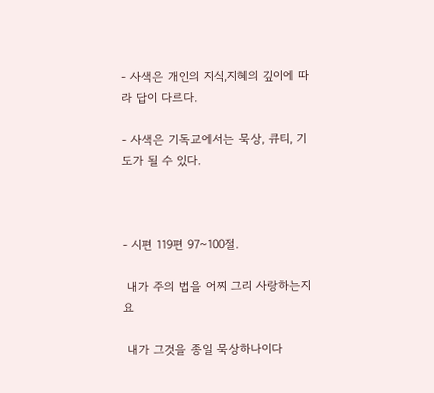- 사색은 개인의 지식,지혜의 깊이에 따라 답이 다르다.

- 사색은 기독교에서는 묵상, 큐티, 기도가 될 수 있다.



- 시편 119편 97~100절.

 내가 주의 법을 어찌 그리 사랑하는지요

 내가 그것을 종일 묵상하나이다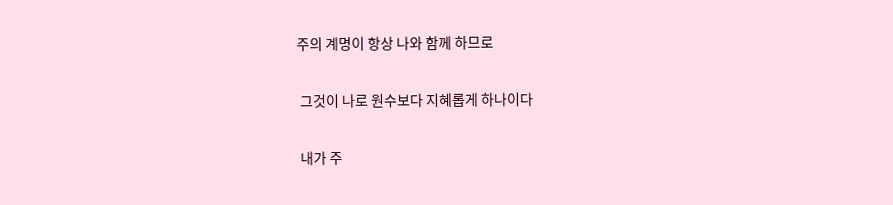주의 계명이 항상 나와 함께 하므로

 그것이 나로 원수보다 지혜롭게 하나이다

 내가 주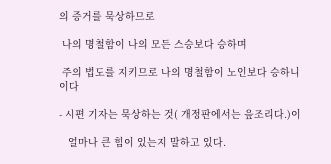의 증거를 묵상하므로

 나의 명철함이 나의 모든 스승보다 승하며

 주의 법도를 지키므로 나의 명철함이 노인보다 승하니이다

- 시편 기자는 묵상하는 것( 개정판에서는 읖조리다.)이

   얼마나 큰 힘이 있는지 말하고 있다.